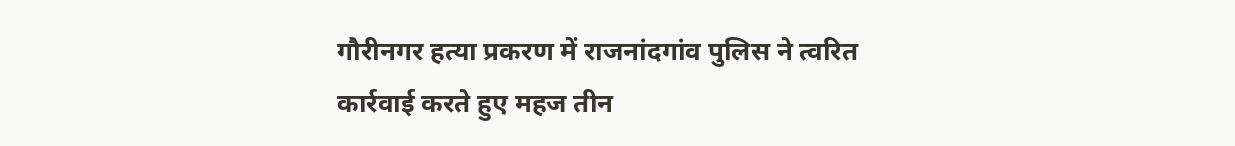गौरीनगर हत्या प्रकरण में राजनांदगांव पुलिस ने त्वरित कार्रवाई करते हुए महज तीन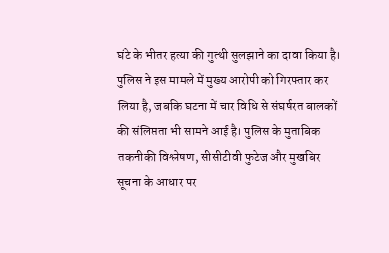घंटे के भीतर हत्या की गुत्थी सुलझाने का दावा किया है। पुलिस ने इस मामले में मुख्य आरोपी को गिरफ्तार कर लिया है, जबकि घटना में चार विधि से संघर्षरत बालकों की संलिप्तता भी सामने आई है। पुलिस के मुताबिक तकनीकी विश्लेषण, सीसीटीवी फुटेज और मुखबिर सूचना के आधार पर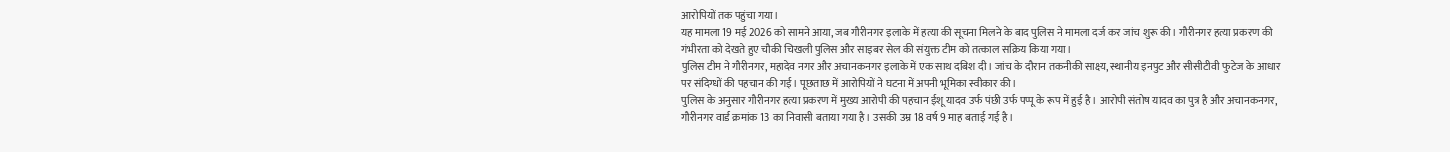आरोपियों तक पहुंचा गया।
यह मामला 19 मई 2026 को सामने आया, जब गौरीनगर इलाके में हत्या की सूचना मिलने के बाद पुलिस ने मामला दर्ज कर जांच शुरू की। गौरीनगर हत्या प्रकरण की गंभीरता को देखते हुए चौकी चिखली पुलिस और साइबर सेल की संयुक्त टीम को तत्काल सक्रिय किया गया।
पुलिस टीम ने गौरीनगर, महादेव नगर और अचानकनगर इलाके में एक साथ दबिश दी। जांच के दौरान तकनीकी साक्ष्य, स्थानीय इनपुट और सीसीटीवी फुटेज के आधार पर संदिग्धों की पहचान की गई। पूछताछ में आरोपियों ने घटना में अपनी भूमिका स्वीकार की।
पुलिस के अनुसार गौरीनगर हत्या प्रकरण में मुख्य आरोपी की पहचान ईशू यादव उर्फ पंछी उर्फ पप्पू के रूप में हुई है। आरोपी संतोष यादव का पुत्र है और अचानकनगर, गौरीनगर वार्ड क्रमांक 13 का निवासी बताया गया है। उसकी उम्र 18 वर्ष 9 माह बताई गई है।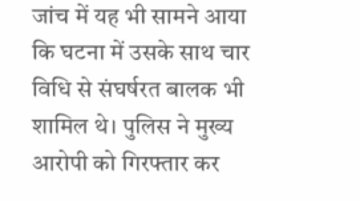जांच में यह भी सामने आया कि घटना में उसके साथ चार विधि से संघर्षरत बालक भी शामिल थे। पुलिस ने मुख्य आरोपी को गिरफ्तार कर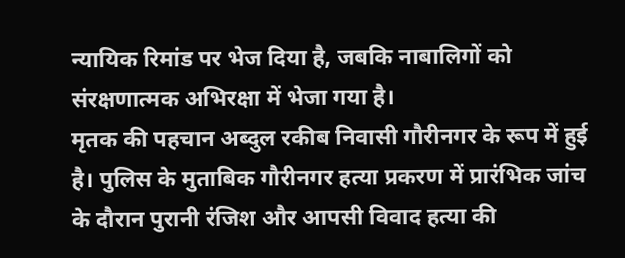न्यायिक रिमांड पर भेज दिया है, जबकि नाबालिगों को संरक्षणात्मक अभिरक्षा में भेजा गया है।
मृतक की पहचान अब्दुल रकीब निवासी गौरीनगर के रूप में हुई है। पुलिस के मुताबिक गौरीनगर हत्या प्रकरण में प्रारंभिक जांच के दौरान पुरानी रंजिश और आपसी विवाद हत्या की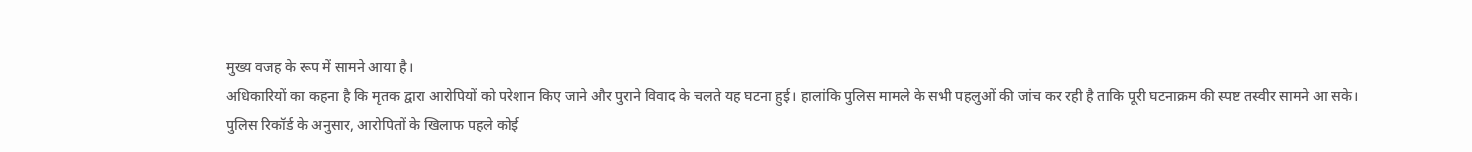मुख्य वजह के रूप में सामने आया है।
अधिकारियों का कहना है कि मृतक द्वारा आरोपियों को परेशान किए जाने और पुराने विवाद के चलते यह घटना हुई। हालांकि पुलिस मामले के सभी पहलुओं की जांच कर रही है ताकि पूरी घटनाक्रम की स्पष्ट तस्वीर सामने आ सके।
पुलिस रिकॉर्ड के अनुसार, आरोपितों के खिलाफ पहले कोई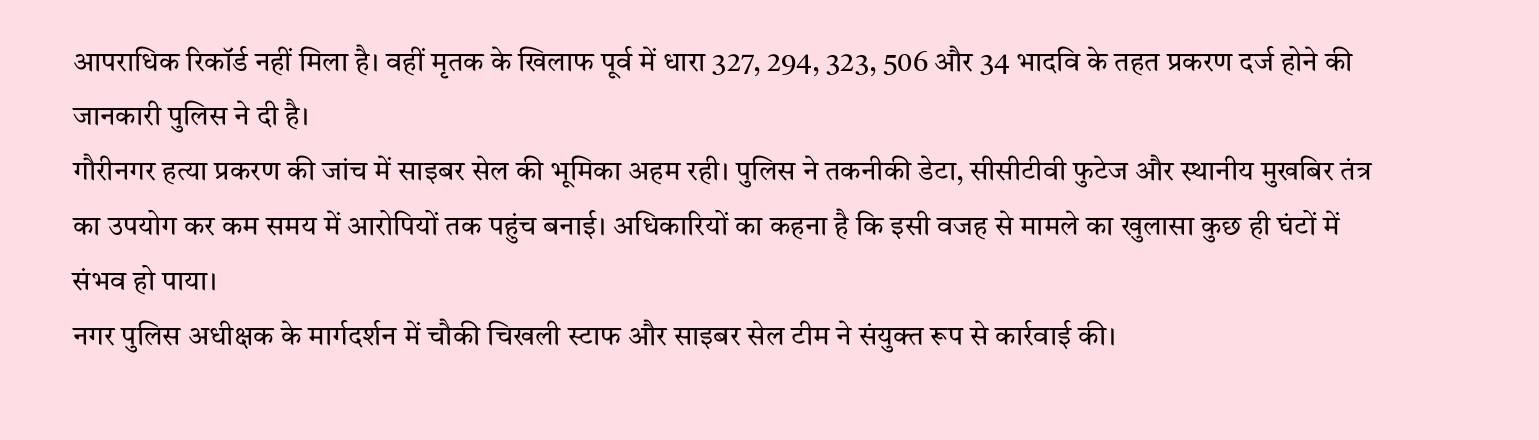आपराधिक रिकॉर्ड नहीं मिला है। वहीं मृतक के खिलाफ पूर्व में धारा 327, 294, 323, 506 और 34 भादवि के तहत प्रकरण दर्ज होने की जानकारी पुलिस ने दी है।
गौरीनगर हत्या प्रकरण की जांच में साइबर सेल की भूमिका अहम रही। पुलिस ने तकनीकी डेटा, सीसीटीवी फुटेज और स्थानीय मुखबिर तंत्र का उपयोग कर कम समय में आरोपियों तक पहुंच बनाई। अधिकारियों का कहना है कि इसी वजह से मामले का खुलासा कुछ ही घंटों में संभव हो पाया।
नगर पुलिस अधीक्षक के मार्गदर्शन में चौकी चिखली स्टाफ और साइबर सेल टीम ने संयुक्त रूप से कार्रवाई की।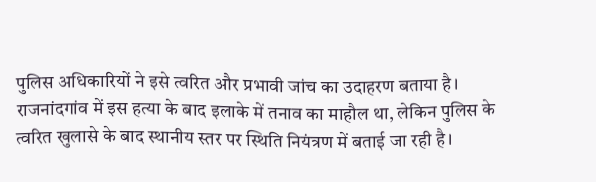पुलिस अधिकारियों ने इसे त्वरित और प्रभावी जांच का उदाहरण बताया है।
राजनांदगांव में इस हत्या के बाद इलाके में तनाव का माहौल था, लेकिन पुलिस के त्वरित खुलासे के बाद स्थानीय स्तर पर स्थिति नियंत्रण में बताई जा रही है।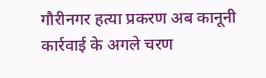गौरीनगर हत्या प्रकरण अब कानूनी कार्रवाई के अगले चरण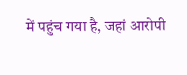में पहुंच गया है, जहां आरोपी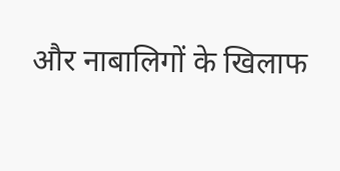और नाबालिगों के खिलाफ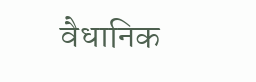वैधानिक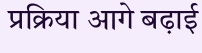प्रक्रिया आगे बढ़ाई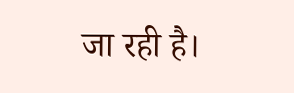जा रही है।